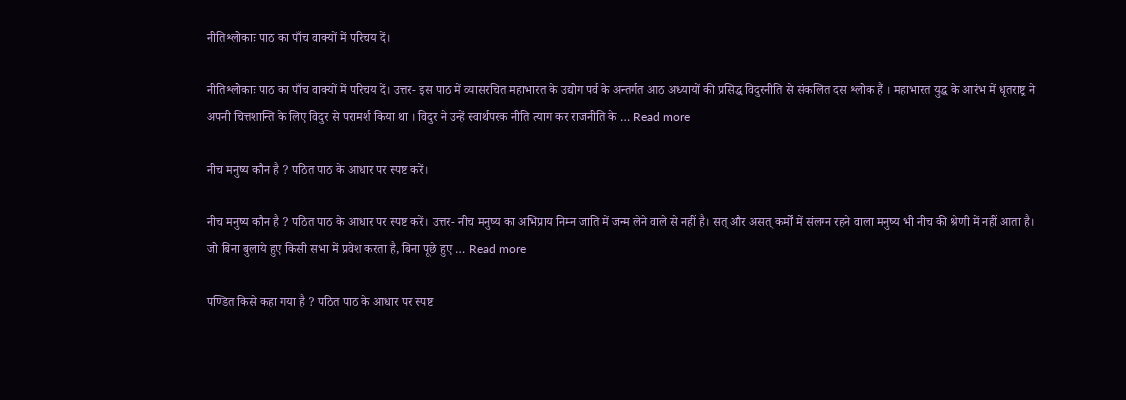नीतिश्लोकाः पाठ का पाँच वाक्यों में परिचय दें।

नीतिश्लोकाः पाठ का पाँच वाक्यों में परिचय दें। उत्तर- इस पाठ में व्यासरचित महाभारत के उद्योग पर्व के अन्तर्गत आठ अध्यायों की प्रसिद्ध विदुरनीति से संकलित दस श्लोक हैं । महाभारत युद्ध के आरंभ में धृतराष्ट्र ने अपनी चित्तशान्ति के लिए विदुर से परामर्श किया था । विदुर ने उन्हें स्वार्थपरक नीति त्याग कर राजनीति के … Read more

नीच मनुष्य कौन है ? पठित पाठ के आधार पर स्पष्ट करें।

नीच मनुष्य कौन है ? पठित पाठ के आधार पर स्पष्ट करें। उत्तर- नीच मनुष्य का अभिप्राय निम्न जाति में जन्म लेने वाले से नहीं है। सत् और असत् कर्मों में संलग्न रहने वाला मनुष्य भी नीच की श्रेणी में नहीं आता है। जो बिना बुलाये हुए किसी सभा में प्रवेश करता है, बिना पूछे हुए … Read more

पण्डित किसे कहा गया है ? पठित पाठ के आधार पर स्पष्ट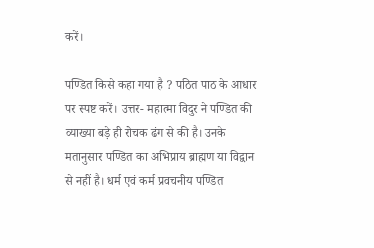करें।

पण्डित किसे कहा गया है ? पठित पाठ के आधार पर स्पष्ट करें। उत्तर- महात्मा विदुर ने पण्डित की व्याख्या बड़े ही रोचक ढंग से की है। उनके मतानुसार पण्डित का अभिप्राय ब्राह्मण या विद्वान से नहीं है। धर्म एवं कर्म प्रवचनीय पण्डित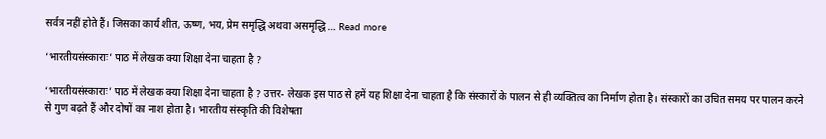सर्वत्र नहीं होते हैं। जिसका कार्य शीत, ऊष्ण, भय, प्रेम समृद्धि अथवा असमृद्धि … Read more

‘भारतीयसंस्काराः’ पाठ में लेखक क्या शिक्षा देना चाहता है ?

‘भारतीयसंस्काराः’ पाठ में लेखक क्या शिक्षा देना चाहता है ? उत्तर- लेखक इस पाठ से हमें यह शिक्षा देना चाहता है कि संस्कारों के पालन से ही व्यक्तित्व का निर्माण होता है। संस्कारों का उचित समय पर पालन करने से गुण बढ़ते हैं और दोषों का नाश होता है। भारतीय संस्कृति की विशेषता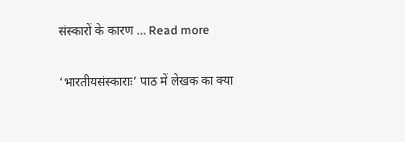संस्कारों के कारण … Read more

‘भारतीयसंस्काराः’ पाठ में लेखक का क्या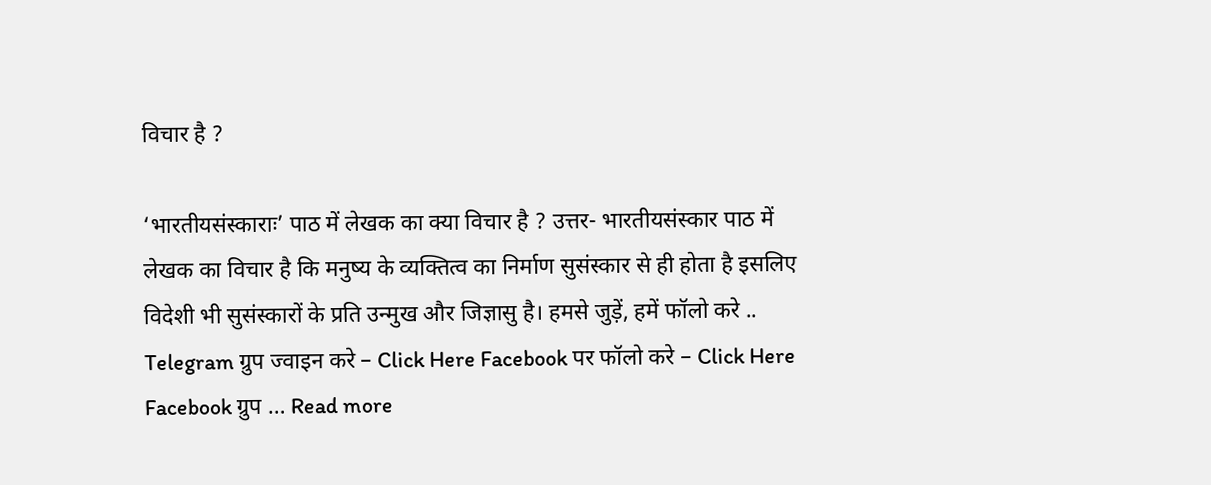विचार है ?

‘भारतीयसंस्काराः’ पाठ में लेखक का क्या विचार है ? उत्तर- भारतीयसंस्कार पाठ में लेखक का विचार है कि मनुष्य के व्यक्तित्व का निर्माण सुसंस्कार से ही होता है इसलिए विदेशी भी सुसंस्कारों के प्रति उन्मुख और जिज्ञासु है। हमसे जुड़ें, हमें फॉलो करे .. Telegram ग्रुप ज्वाइन करे – Click Here Facebook पर फॉलो करे – Click Here Facebook ग्रुप … Read more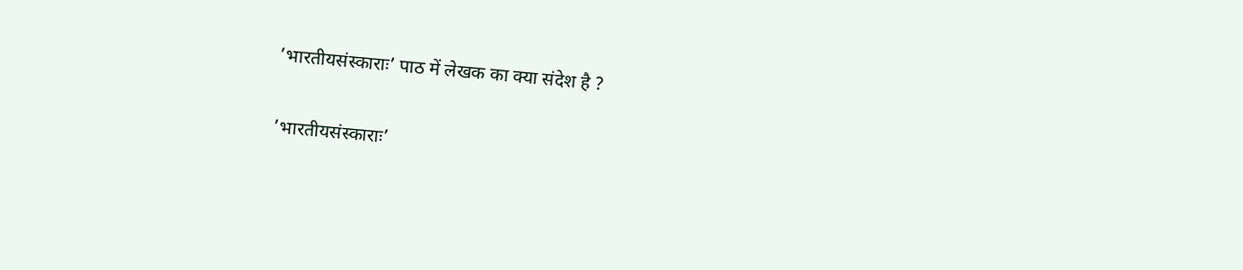’भारतीयसंस्काराः’ पाठ में लेखक का क्या संदेश है ?

’भारतीयसंस्काराः’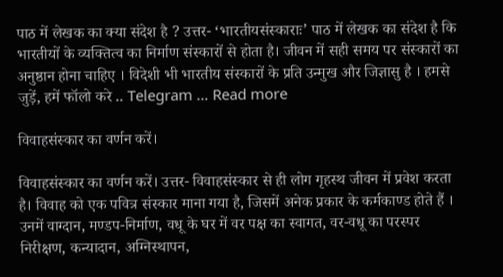पाठ में लेखक का क्या संदेश है ? उत्तर- ‘भारतीयसंस्काराः’ पाठ में लेखक का संदेश है कि भारतीयों के व्यक्तित्व का निर्माण संस्कारों से होता है। जीवन में सही समय पर संस्कारों का अनुष्ठान होना चाहिए । विदेशी भी भारतीय संस्कारों के प्रति उन्मुख और जिज्ञासु है । हमसे जुड़ें, हमें फॉलो करे .. Telegram … Read more

विवाहसंस्कार का वर्णन करें।

विवाहसंस्कार का वर्णन करें। उत्तर- विवाहसंस्कार से ही लोग गृहस्थ जीवन में प्रवेश करता है। विवाह को एक पवित्र संस्कार माना गया है, जिसमें अनेक प्रकार के कर्मकाण्ड होते हैं । उनमें वाग्दान, मण्डप-निर्माण, वधू के घर में वर पक्ष का स्वागत, वर-वधू का परस्पर निरीक्षण, कन्यादान, अग्निस्थापन,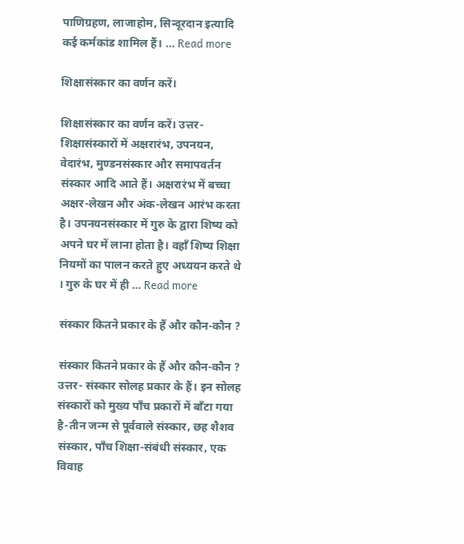पाणिग्रहण, लाजाहोम, सिन्दूरदान इत्यादि कई कर्मकांड शामिल हैं। … Read more

शिक्षासंस्कार का वर्णन करें।

शिक्षासंस्कार का वर्णन करें। उत्तर- शिक्षासंस्कारों में अक्षरारंभ, उपनयन, वेदारंभ, मुण्डनसंस्कार और समापवर्तन संस्कार आदि आते हैं। अक्षरारंभ में बच्चा अक्षर-लेखन और अंक-लेखन आरंभ करता है। उपनयनसंस्कार में गुरु के द्वारा शिष्य को अपने घर में लाना होता है। वहाँ शिष्य शिक्षा नियमों का पालन करते हुए अध्ययन करते थे । गुरु के घर में ही … Read more

संस्कार कितने प्रकार के हैं और कौन-कौन ?

संस्कार कितने प्रकार के हैं और कौन-कौन ? उत्तर- संस्कार सोलह प्रकार के हैं। इन सोलह संस्कारों को मुख्य पाँच प्रकारों में बाँटा गया है-तीन जन्म से पूर्ववाले संस्कार, छह शैशव संस्कार, पाँच शिक्षा-संबंधी संस्कार, एक विवाह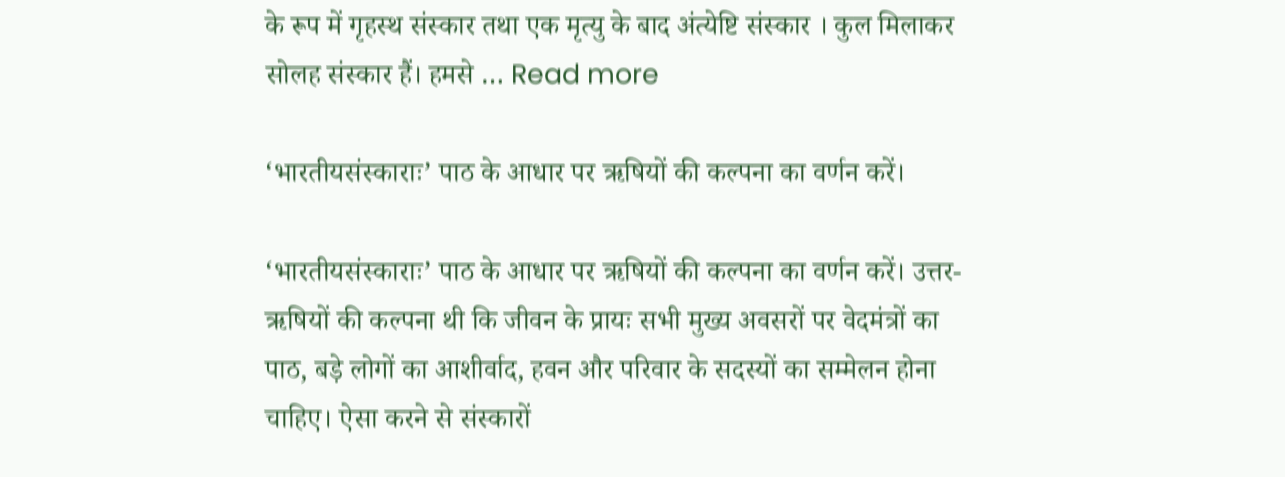के रूप में गृहस्थ संस्कार तथा एक मृत्यु के बाद अंत्येष्टि संस्कार । कुल मिलाकर सोलह संस्कार हैं। हमसे … Read more

‘भारतीयसंस्काराः’ पाठ के आधार पर ऋषियों की कल्पना का वर्णन करें।

‘भारतीयसंस्काराः’ पाठ के आधार पर ऋषियों की कल्पना का वर्णन करें। उत्तर- ऋषियों की कल्पना थी कि जीवन के प्रायः सभी मुख्य अवसरों पर वेदमंत्रों का पाठ, बड़े लोगों का आशीर्वाद, हवन और परिवार के सदस्यों का सम्मेलन होना चाहिए। ऐसा करने से संस्कारों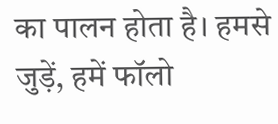का पालन होता है। हमसे जुड़ें, हमें फॉलो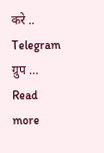करे .. Telegram ग्रुप … Read more